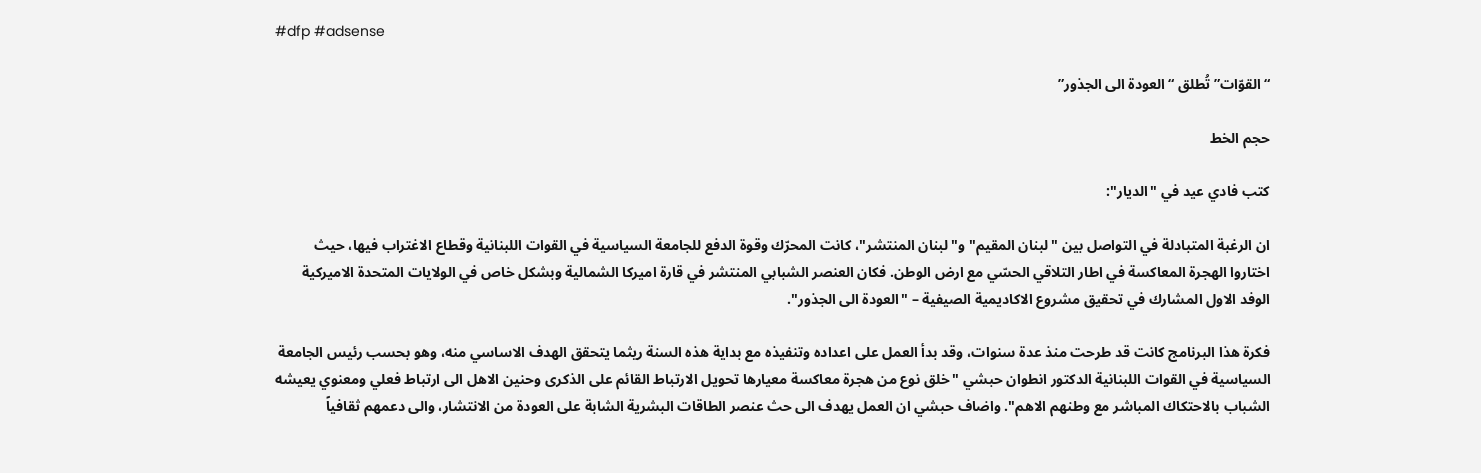#dfp #adsense

“القوّات” تُطلق “العودة الى الجذور”

حجم الخط

كتب فادي عيد في "الديار":

ان الرغبة المتبادلة في التواصل بين "لبنان المقيم" و"لبنان المنتشر"، كانت المحرّك وقوة الدفع للجامعة السياسية في القوات اللبنانية وقطاع الاغتراب فيها، حيث اختاروا الهجرة المعاكسة في اطار التلاقي الحسّي مع ارض الوطن. فكان العنصر الشبابي المنتشر في قارة اميركا الشمالية وبشكل خاص في الولايات المتحدة الاميركية الوفد الاول المشارك في تحقيق مشروع الاكاديمية الصيفية – "العودة الى الجذور".

فكرة هذا البرنامج كانت قد طرحت منذ عدة سنوات، وقد بدأ العمل على اعداده وتنفيذه مع بداية هذه السنة ريثما يتحقق الهدف الاساسي منه، وهو بحسب رئيس الجامعة السياسية في القوات اللبنانية الدكتور انطوان حبشي "خلق نوع من هجرة معاكسة معيارها تحويل الارتباط القائم على الذكرى وحنين الاهل الى ارتباط فعلي ومعنوي يعيشه الشباب بالاحتكاك المباشر مع وطنهم الاهم". واضاف حبشي ان العمل يهدف الى حث عنصر الطاقات البشرية الشابة على العودة من الانتشار، والى دعمهم ثقافياً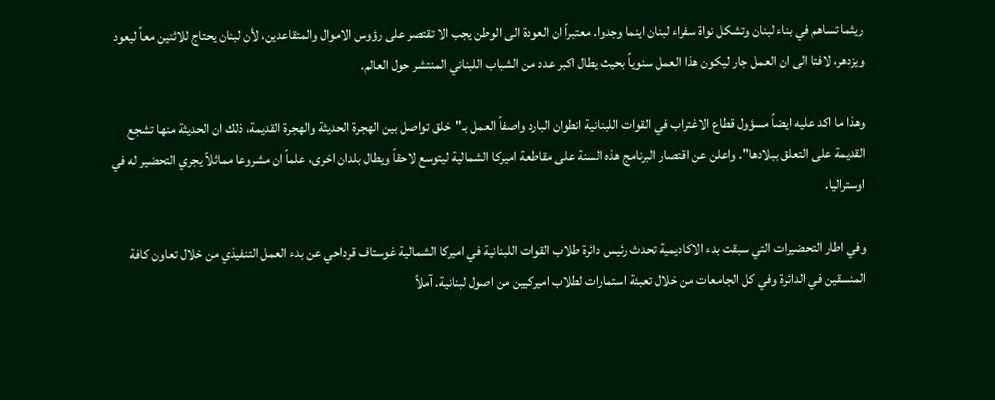ريثما تساهم في بناء لبنان وتشكل نواة سفراء لبنان اينما وجدوا. معتبراً ان العودة الى الوطن يجب الا تقتصر على رؤوس الاموال والمتقاعدين، لأن لبنان يحتاج للاثنين معاً ليعود ويزدهر، لافتا الى ان العمل جار ليكون هذا العمل سنوياً بحيث يطال اكبر عدد من الشباب اللبناني المنتشر حول العالم.

وهذا ما اكد عليه ايضاً مسؤول قطاع الاغتراب في القوات اللبنانية انطوان البارد واصفاً العمل بـ"خلق تواصل بين الهجرة الحديثة والهجرة القديمة، ذلك ان الحديثة منها تشجع القديمة على التعلق ببلادها". واعلن عن اقتصار البرنامج هذه السنة على مقاطعة اميركا الشمالية ليتوسع لاحقاً ويطال بلدان اخرى، علماً ان مشروعا مماثلاً يجري التحضير له في اوستراليا.

وفي اطار التحضيرات التي سبقت بدء الاكاديمية تحدث رئيس دائرة طلاب القوات اللبنانية في اميركا الشمالية غوستاف قرداحي عن بدء العمل التنفيذي من خلال تعاون كافة المنسقين في الدائرة وفي كل الجامعات من خلال تعبئة استمارات لطلاب اميركيين من اصول لبنانية. آملاً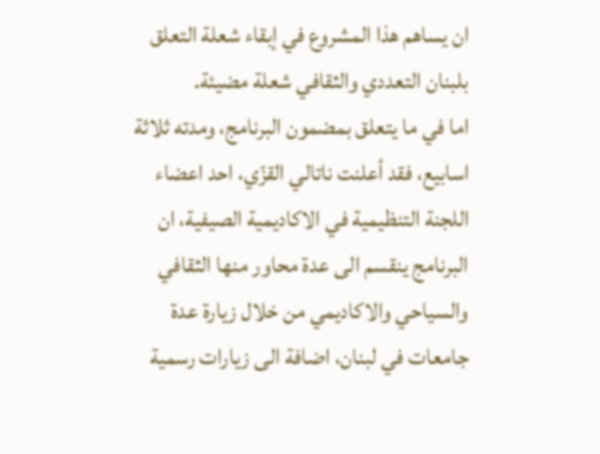ان يساهم هذا المشروع في إبقاء شعلة التعلق بلبنان التعددي والثقافي شعلة مضيئة.
اما في ما يتعلق بمضمون البرنامج، ومدته ثلاثة اسابيع، فقد أعلنت ناتالي القزّي، احد اعضاء اللجنة التنظيمية في الاكاديمية الصيفية، ان البرنامج ينقسم الى عدة محاور منها الثقافي والسياحي والاكاديمي من خلال زيارة عدة جامعات في لبنان، اضافة الى زيارات رسمية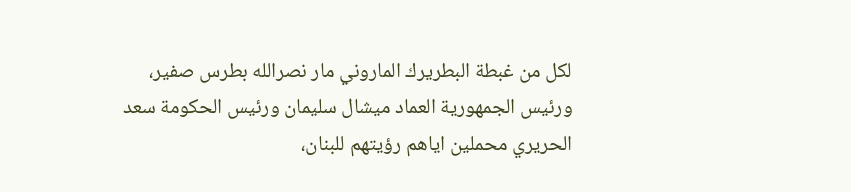لكل من غبطة البطريرك الماروني مار نصرالله بطرس صفير، ورئيس الجمهورية العماد ميشال سليمان ورئيس الحكومة سعد الحريري محملين اياهم رؤيتهم للبنان،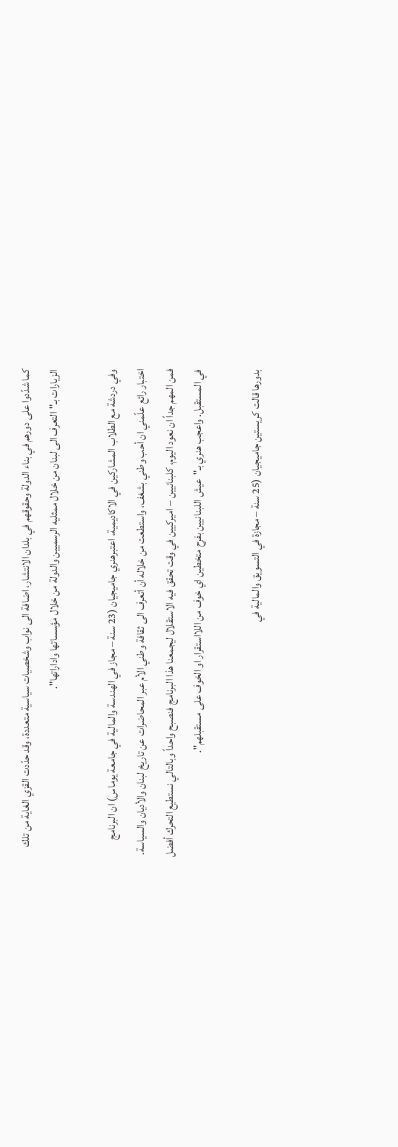كما شدّدوا على دورهم في بناء الدولة وحقوقهم في بلدان الانتشار، اضافة الى نواب وشخصيات سياسية متعددة، وقد حدّدت القزي الغاية من تلك الزيارات بـ"التعرف الى لبنان من خلال ممثليه الرسميين والدولة من خلال مؤسساتها واداراتها".

وفي دردشة مع الطلاب المشاركين في الاكاديمية، اعتبرهنري جاميجيان (23 سنة – مجاز في الهندسة والمالية في جامعة يوماس) ان البرنامج اختبار رائع علّمني ان أحب وطني بشغف، واستطعت من خلاله أن أتعرف الى ثقافة وطني الأم عبر المحاضرات عن تاريخ لبنان والأديان والسياسة. فمن المهم جداً ان نعود اليوم، كلبنانيين – اميركيين في وقت تحقق فيه الاستقلال ليجمعنا هذا البرنامج فنصبح واحداً وبالتالي نستطيع التحرك أفضل في المستقبل. واعجب هنري بـ"عيش اللبنانيين بفرح متخطين اي خوف من اللااستقرار او الخوف على مستقبلهم".

بدورها قالت كريستين جاميجيان (25 سنة – مجازة في التسويق والمالية في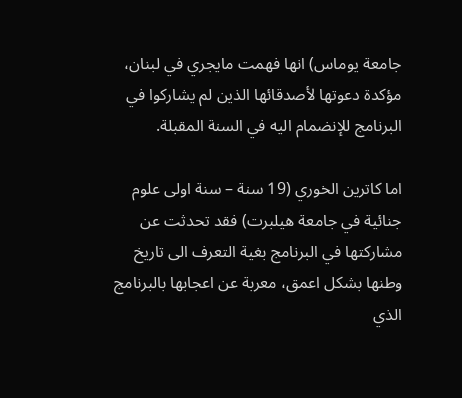جامعة يوماس) انها فهمت مايجري في لبنان، مؤكدة دعوتها لأصدقائها الذين لم يشاركوا في البرنامج للإنضمام اليه في السنة المقبلة.

اما كاترين الخوري (19 سنة – سنة اولى علوم جنائية في جامعة هيلبرت) فقد تحدثت عن مشاركتها في البرنامج بغية التعرف الى تاريخ وطنها بشكل اعمق، معربة عن اعجابها بالبرنامج الذي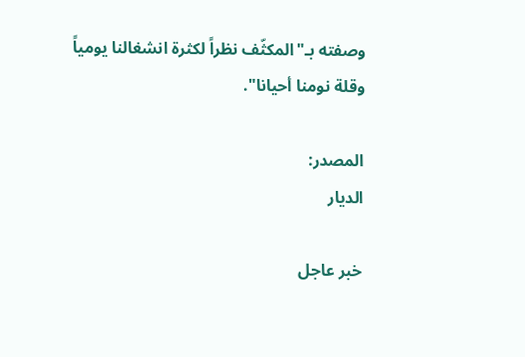وصفته بـ"المكثّف نظراً لكثرة انشغالنا يومياً وقلة نومنا أحيانا".

المصدر:
الديار

خبر عاجل